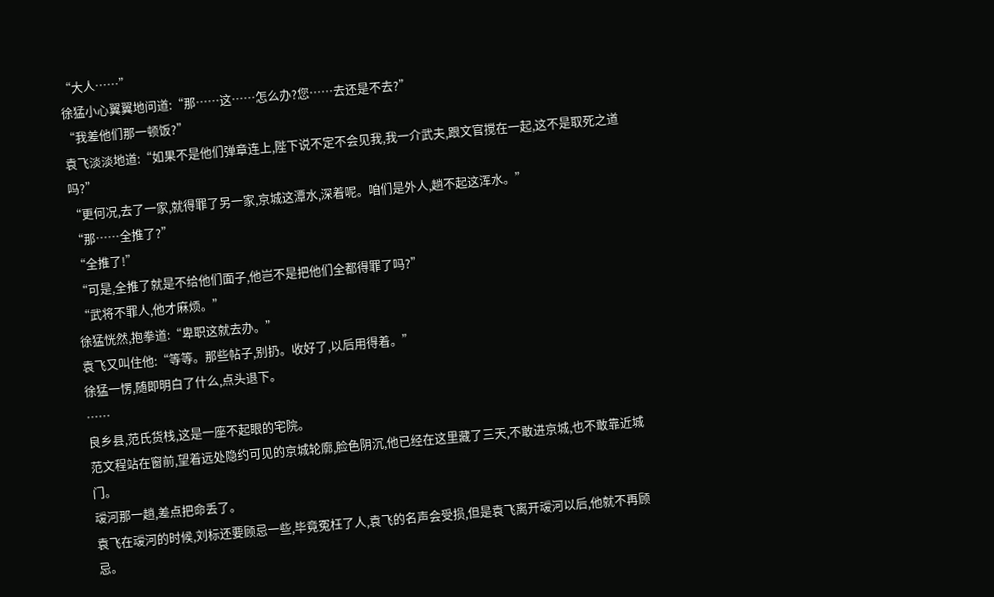“大人……”
徐猛小心翼翼地问道:“那……这……怎么办?您……去还是不去?”
“我差他们那一顿饭?”
袁飞淡淡地道:“如果不是他们弹章连上,陛下说不定不会见我,我一介武夫,跟文官搅在一起,这不是取死之道吗?”
“更何况,去了一家,就得罪了另一家,京城这潭水,深着呢。咱们是外人,趟不起这浑水。”
“那……全推了?”
“全推了!”
“可是,全推了就是不给他们面子,他岂不是把他们全都得罪了吗?”
“武将不罪人,他才麻烦。”
徐猛恍然,抱拳道:“卑职这就去办。”
袁飞又叫住他:“等等。那些帖子,别扔。收好了,以后用得着。”
徐猛一愣,随即明白了什么,点头退下。
……
良乡县,范氏货栈,这是一座不起眼的宅院。
范文程站在窗前,望着远处隐约可见的京城轮廓,脸色阴沉,他已经在这里藏了三天,不敢进京城,也不敢靠近城门。
叆河那一趟,差点把命丢了。
袁飞在叆河的时候,刘标还要顾忌一些,毕竟冤枉了人,袁飞的名声会受损,但是袁飞离开叆河以后,他就不再顾忌。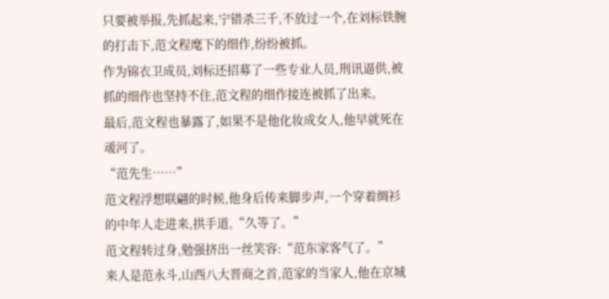只要被举报,先抓起来,宁错杀三千,不放过一个,在刘标铁腕的打击下,范文程麾下的细作,纷纷被抓。
作为锦衣卫成员,刘标还招募了一些专业人员,刑讯逼供,被抓的细作也坚持不住,范文程的细作接连被抓了出来。
最后,范文程也暴露了,如果不是他化妆成女人,他早就死在叆河了。
“范先生……”
范文程浮想联翩的时候,他身后传来脚步声,一个穿着绸衫的中年人走进来,拱手道,“久等了。”
范文程转过身,勉强挤出一丝笑容:“范东家客气了。”
来人是范永斗,山西八大晋商之首,范家的当家人,他在京城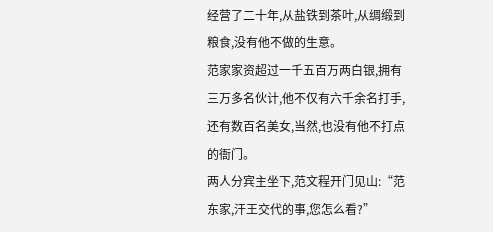经营了二十年,从盐铁到茶叶,从绸缎到粮食,没有他不做的生意。
范家家资超过一千五百万两白银,拥有三万多名伙计,他不仅有六千余名打手,还有数百名美女,当然,也没有他不打点的衙门。
两人分宾主坐下,范文程开门见山:“范东家,汗王交代的事,您怎么看?”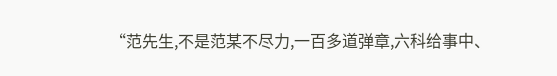“范先生,不是范某不尽力,一百多道弹章,六科给事中、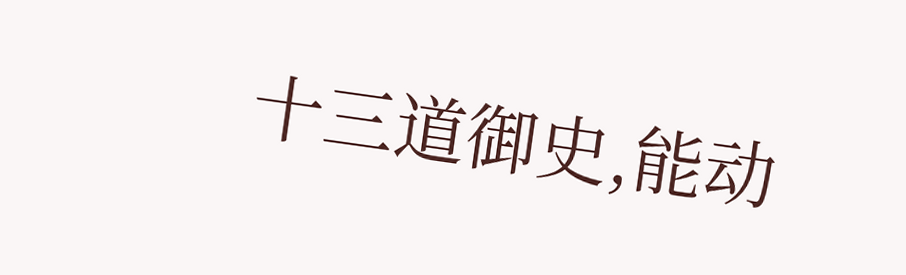十三道御史,能动